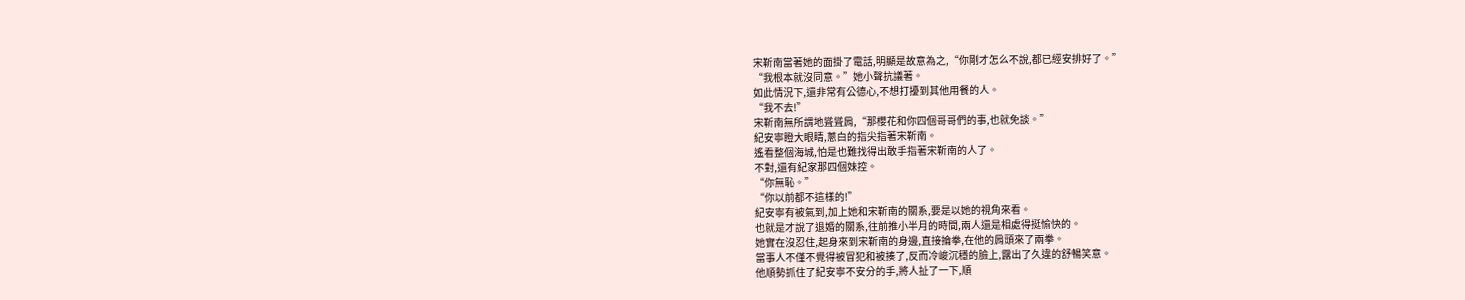宋靳南當著她的面掛了電話,明顯是故意為之,“你剛才怎么不說,都已經安排好了。”
“我根本就沒同意。”她小聲抗議著。
如此情況下,還非常有公德心,不想打擾到其他用餐的人。
“我不去!”
宋靳南無所謂地聳聳肩,“那櫻花和你四個哥哥們的事,也就免談。”
紀安寧瞪大眼睛,蔥白的指尖指著宋靳南。
遙看整個海城,怕是也難找得出敢手指著宋靳南的人了。
不對,還有紀家那四個妹控。
“你無恥。”
“你以前都不這樣的!”
紀安寧有被氣到,加上她和宋靳南的關系,要是以她的視角來看。
也就是才說了退婚的關系,往前推小半月的時間,兩人還是相處得挺愉快的。
她實在沒忍住,起身來到宋靳南的身邊,直接掄拳,在他的肩頭來了兩拳。
當事人不僅不覺得被冒犯和被揍了,反而冷峻沉穩的臉上,露出了久違的舒暢笑意。
他順勢抓住了紀安寧不安分的手,將人扯了一下,順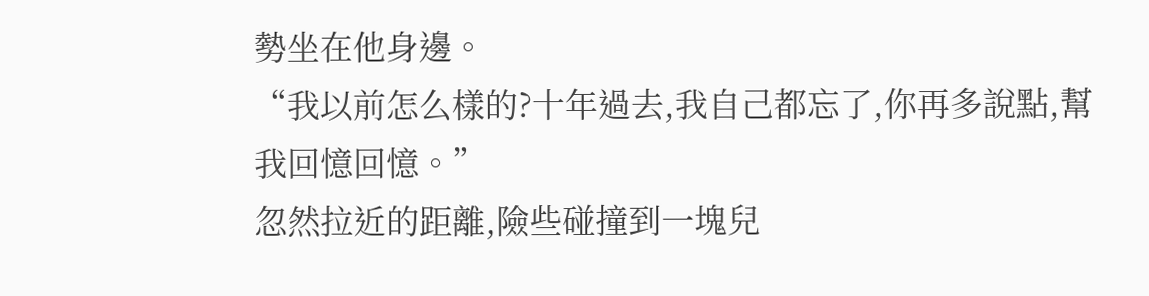勢坐在他身邊。
“我以前怎么樣的?十年過去,我自己都忘了,你再多說點,幫我回憶回憶。”
忽然拉近的距離,險些碰撞到一塊兒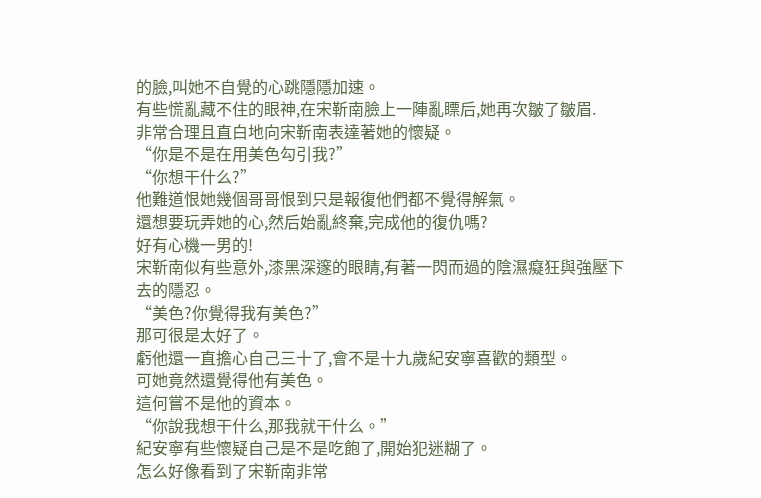的臉,叫她不自覺的心跳隱隱加速。
有些慌亂藏不住的眼神,在宋靳南臉上一陣亂瞟后,她再次皺了皺眉.
非常合理且直白地向宋靳南表達著她的懷疑。
“你是不是在用美色勾引我?”
“你想干什么?”
他難道恨她幾個哥哥恨到只是報復他們都不覺得解氣。
還想要玩弄她的心,然后始亂終棄,完成他的復仇嗎?
好有心機一男的!
宋靳南似有些意外,漆黑深邃的眼睛,有著一閃而過的陰濕癡狂與強壓下去的隱忍。
“美色?你覺得我有美色?”
那可很是太好了。
虧他還一直擔心自己三十了,會不是十九歲紀安寧喜歡的類型。
可她竟然還覺得他有美色。
這何嘗不是他的資本。
“你說我想干什么,那我就干什么。”
紀安寧有些懷疑自己是不是吃飽了,開始犯迷糊了。
怎么好像看到了宋靳南非常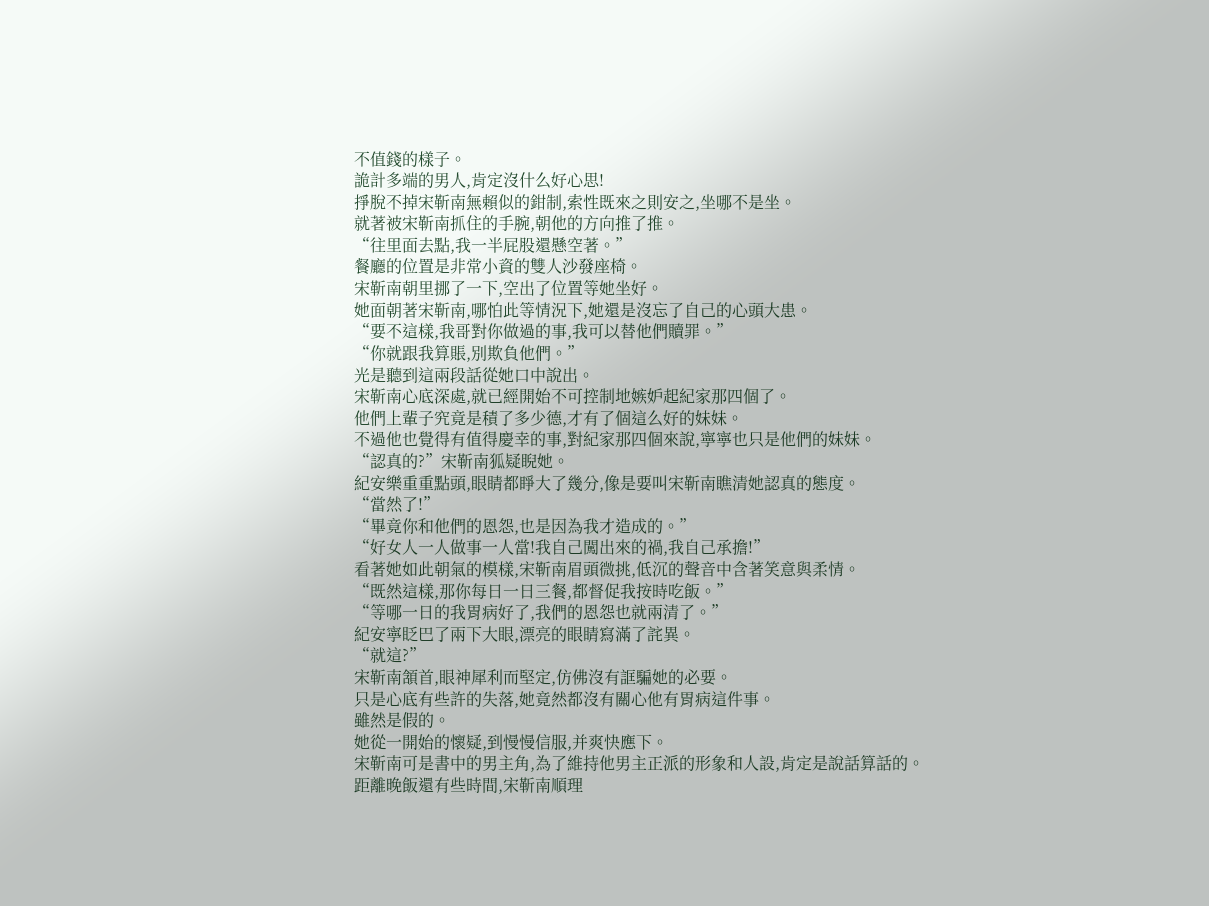不值錢的樣子。
詭計多端的男人,肯定沒什么好心思!
掙脫不掉宋靳南無賴似的鉗制,索性既來之則安之,坐哪不是坐。
就著被宋靳南抓住的手腕,朝他的方向推了推。
“往里面去點,我一半屁股還懸空著。”
餐廳的位置是非常小資的雙人沙發座椅。
宋靳南朝里挪了一下,空出了位置等她坐好。
她面朝著宋靳南,哪怕此等情況下,她還是沒忘了自己的心頭大患。
“要不這樣,我哥對你做過的事,我可以替他們贖罪。”
“你就跟我算賬,別欺負他們。”
光是聽到這兩段話從她口中說出。
宋靳南心底深處,就已經開始不可控制地嫉妒起紀家那四個了。
他們上輩子究竟是積了多少德,才有了個這么好的妹妹。
不過他也覺得有值得慶幸的事,對紀家那四個來說,寧寧也只是他們的妹妹。
“認真的?”宋靳南狐疑睨她。
紀安樂重重點頭,眼睛都睜大了幾分,像是要叫宋靳南瞧清她認真的態度。
“當然了!”
“畢竟你和他們的恩怨,也是因為我才造成的。”
“好女人一人做事一人當!我自己闖出來的禍,我自己承擔!”
看著她如此朝氣的模樣,宋靳南眉頭微挑,低沉的聲音中含著笑意與柔情。
“既然這樣,那你每日一日三餐,都督促我按時吃飯。”
“等哪一日的我胃病好了,我們的恩怨也就兩清了。”
紀安寧眨巴了兩下大眼,漂亮的眼睛寫滿了詫異。
“就這?”
宋靳南頷首,眼神犀利而堅定,仿佛沒有誆騙她的必要。
只是心底有些許的失落,她竟然都沒有關心他有胃病這件事。
雖然是假的。
她從一開始的懷疑,到慢慢信服,并爽快應下。
宋靳南可是書中的男主角,為了維持他男主正派的形象和人設,肯定是說話算話的。
距離晚飯還有些時間,宋靳南順理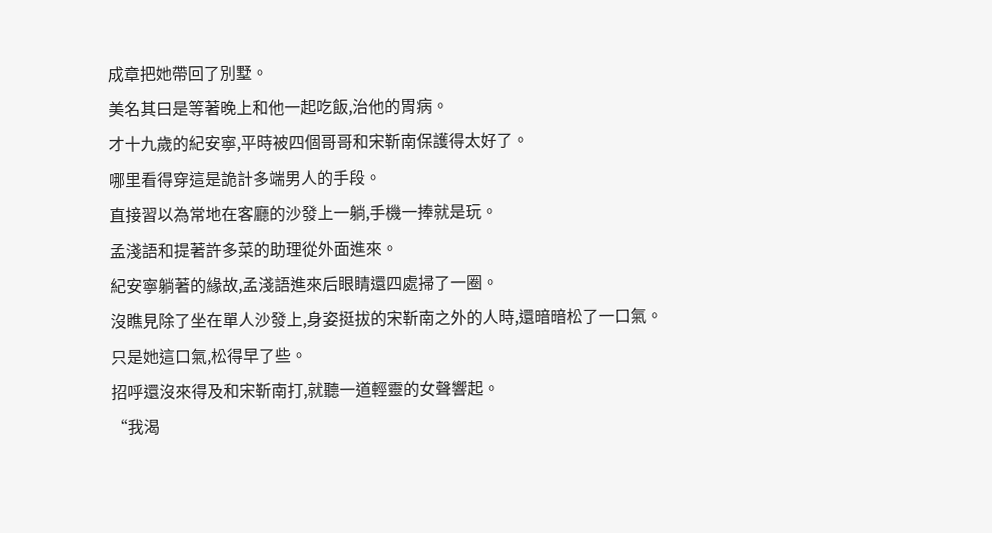成章把她帶回了別墅。
美名其曰是等著晚上和他一起吃飯,治他的胃病。
才十九歲的紀安寧,平時被四個哥哥和宋靳南保護得太好了。
哪里看得穿這是詭計多端男人的手段。
直接習以為常地在客廳的沙發上一躺,手機一捧就是玩。
孟淺語和提著許多菜的助理從外面進來。
紀安寧躺著的緣故,孟淺語進來后眼睛還四處掃了一圈。
沒瞧見除了坐在單人沙發上,身姿挺拔的宋靳南之外的人時,還暗暗松了一口氣。
只是她這口氣,松得早了些。
招呼還沒來得及和宋靳南打,就聽一道輕靈的女聲響起。
“我渴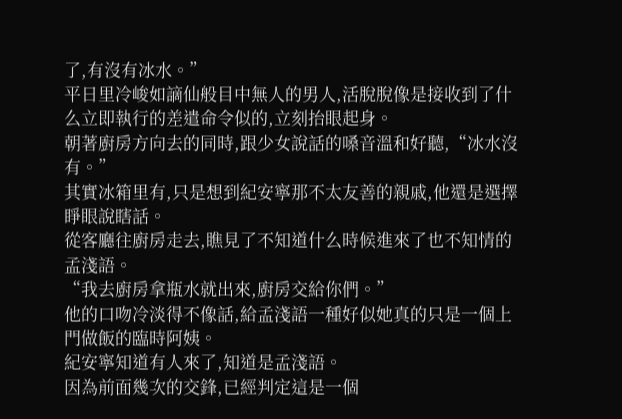了,有沒有冰水。”
平日里冷峻如謫仙般目中無人的男人,活脫脫像是接收到了什么立即執行的差遣命令似的,立刻抬眼起身。
朝著廚房方向去的同時,跟少女說話的嗓音溫和好聽,“冰水沒有。”
其實冰箱里有,只是想到紀安寧那不太友善的親戚,他還是選擇睜眼說瞎話。
從客廳往廚房走去,瞧見了不知道什么時候進來了也不知情的孟淺語。
“我去廚房拿瓶水就出來,廚房交給你們。”
他的口吻冷淡得不像話,給孟淺語一種好似她真的只是一個上門做飯的臨時阿姨。
紀安寧知道有人來了,知道是孟淺語。
因為前面幾次的交鋒,已經判定這是一個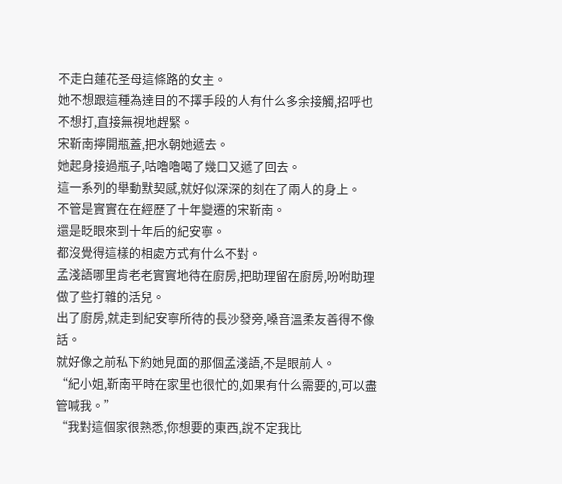不走白蓮花圣母這條路的女主。
她不想跟這種為達目的不擇手段的人有什么多余接觸,招呼也不想打,直接無視地趕緊。
宋靳南擰開瓶蓋,把水朝她遞去。
她起身接過瓶子,咕嚕嚕喝了幾口又遞了回去。
這一系列的舉動默契感,就好似深深的刻在了兩人的身上。
不管是實實在在經歷了十年變遷的宋靳南。
還是眨眼來到十年后的紀安寧。
都沒覺得這樣的相處方式有什么不對。
孟淺語哪里肯老老實實地待在廚房,把助理留在廚房,吩咐助理做了些打雜的活兒。
出了廚房,就走到紀安寧所待的長沙發旁,嗓音溫柔友善得不像話。
就好像之前私下約她見面的那個孟淺語,不是眼前人。
“紀小姐,靳南平時在家里也很忙的,如果有什么需要的,可以盡管喊我。”
“我對這個家很熟悉,你想要的東西,說不定我比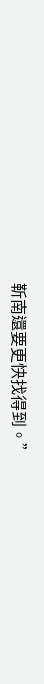靳南還要更快找得到。”